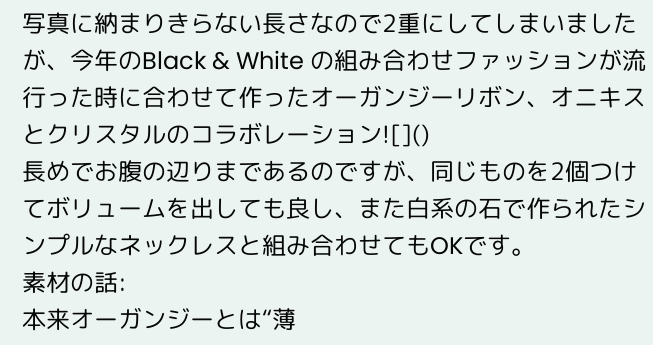写真に納まりきらない長さなので2重にしてしまいましたが、今年のBlack & White の組み合わせファッションが流行った時に合わせて作ったオーガンジーリボン、オニキスとクリスタルのコラボレーション![]()
長めでお腹の辺りまであるのですが、同じものを2個つけてボリュームを出しても良し、また白系の石で作られたシンプルなネックレスと組み合わせてもOKです。
素材の話:
本来オーガンジーとは“薄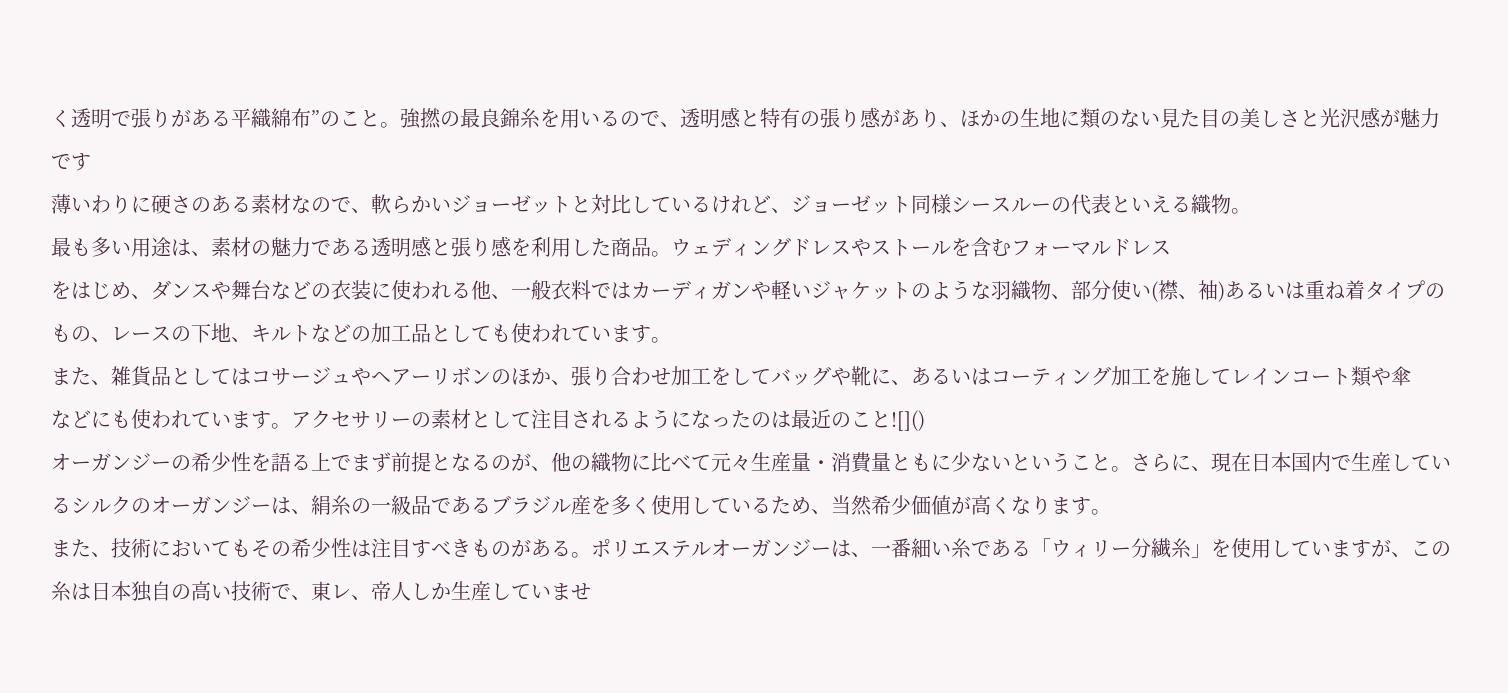く透明で張りがある平織綿布”のこと。強撚の最良錦糸を用いるので、透明感と特有の張り感があり、ほかの生地に類のない見た目の美しさと光沢感が魅力です
薄いわりに硬さのある素材なので、軟らかいジョーゼットと対比しているけれど、ジョーゼット同様シースルーの代表といえる織物。
最も多い用途は、素材の魅力である透明感と張り感を利用した商品。ウェディングドレスやストールを含むフォーマルドレス
をはじめ、ダンスや舞台などの衣装に使われる他、一般衣料ではカーディガンや軽いジャケットのような羽織物、部分使い(襟、袖)あるいは重ね着タイプのもの、レースの下地、キルトなどの加工品としても使われています。
また、雑貨品としてはコサージュやヘアーリボンのほか、張り合わせ加工をしてバッグや靴に、あるいはコーティング加工を施してレインコート類や傘
などにも使われています。アクセサリーの素材として注目されるようになったのは最近のこと![]()
オーガンジーの希少性を語る上でまず前提となるのが、他の織物に比べて元々生産量・消費量ともに少ないということ。さらに、現在日本国内で生産しているシルクのオーガンジーは、絹糸の一級品であるブラジル産を多く使用しているため、当然希少価値が高くなります。
また、技術においてもその希少性は注目すべきものがある。ポリエステルオーガンジーは、一番細い糸である「ウィリー分繊糸」を使用していますが、この糸は日本独自の高い技術で、東レ、帝人しか生産していませ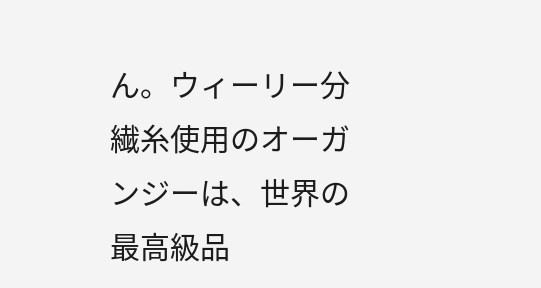ん。ウィーリー分繊糸使用のオーガンジーは、世界の最高級品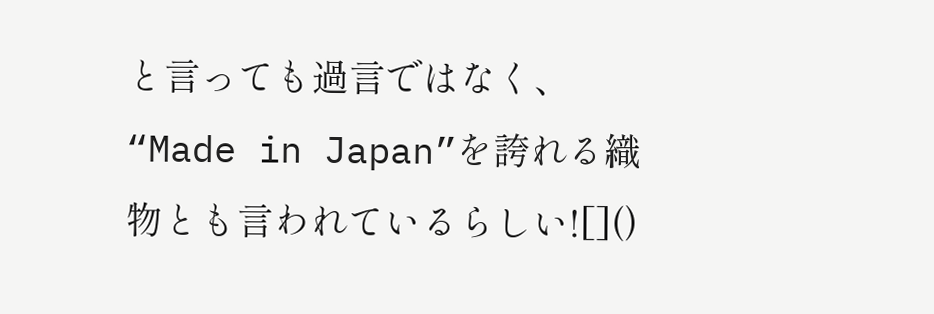と言っても過言ではなく、“Made in Japan”を誇れる織物とも言われているらしい![]()